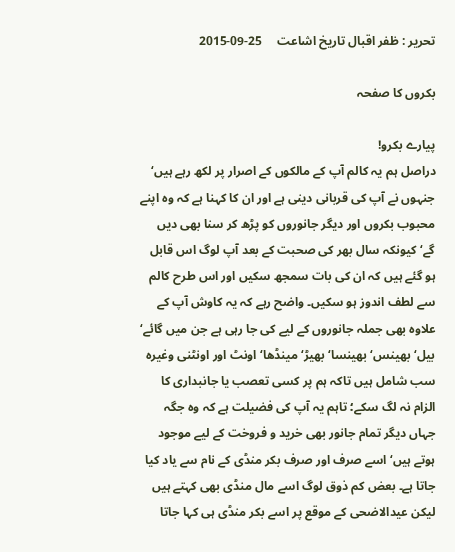تحریر : ظفر اقبال تاریخ اشاعت     25-09-2015

بکروں کا صفحہ

پیارے بکرو!
دراصل ہم یہ کالم آپ کے مالکوں کے اصرار پر لکھ رہے ہیں‘ جنہوں نے آپ کی قربانی دینی ہے اور ان کا کہنا ہے کہ وہ اپنے محبوب بکروں اور دیگر جانوروں کو پڑھ کر سنا بھی دیں گے‘ کیونکہ سال بھر کی صحبت کے بعد آپ لوگ اس قابل ہو گئے ہیں کہ ان کی بات سمجھ سکیں اور اس طرح کالم سے لطف اندوز ہو سکیں۔ واضح رہے کہ یہ کاوش آپ کے علاوہ بھی جملہ جانوروں کے لیے کی جا رہی ہے جن میں گائے‘ بیل‘ بھینس‘ بھینسا‘ بھیڑ‘ مینڈھا‘ اونٹ اور اونٹنی وغیرہ سب شامل ہیں تاکہ ہم پر کسی تعصب یا جانبداری کا الزام نہ لگ سکے؛ تاہم یہ آپ کی فضیلت ہے کہ وہ جگہ جہاں دیگر تمام جانور بھی خرید و فروخت کے لیے موجود ہوتے ہیں‘ اسے صرف اور صرف بکر منڈی کے نام سے یاد کیا جاتا ہے۔ بعض کم ذوق لوگ اسے مال منڈی بھی کہتے ہیں لیکن عیدالاضحی کے موقع پر اسے بکر منڈی ہی کہا جاتا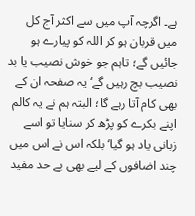ہے۔ اگرچہ آپ میں سے اکثر آج کل میں قربان ہو کر اللہ کو پیارے ہو جائیں گے؛ تاہم جو خوش نصیب یا بد نصیب بچ رہیں گے‘ یہ صفحہ ان کے بھی کام آتا رہے گا؛ البتہ ہم نے یہ کالم اپنے بکرے کو پڑھ کر سنایا تو اسے زبانی یاد ہو گیا‘ بلکہ اس نے اس میں چند اضافوں کے لیے بھی بے حد مفید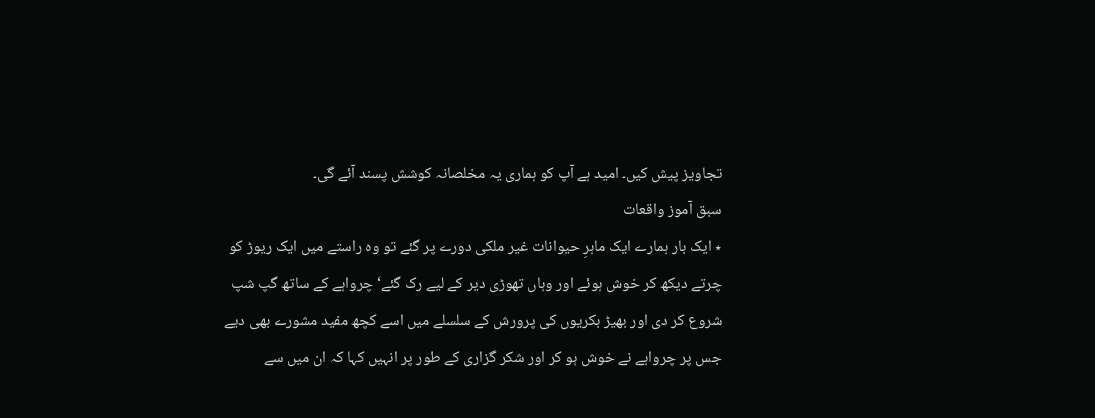تجاویز پیش کیں۔ امید ہے آپ کو ہماری یہ مخلصانہ کوشش پسند آئے گی۔
سبق آموز واقعات
٭ ایک بار ہمارے ایک ماہرِ حیوانات غیر ملکی دورے پر گئے تو وہ راستے میں ایک ریوڑ کو چرتے دیکھ کر خوش ہوئے اور وہاں تھوڑی دیر کے لیے رک گئے‘ چرواہے کے ساتھ گپ شپ شروع کر دی اور بھیڑ بکریوں کی پرورش کے سلسلے میں اسے کچھ مفید مشورے بھی دیے جس پر چرواہے نے خوش ہو کر اور شکر گزاری کے طور پر انہیں کہا کہ ان میں سے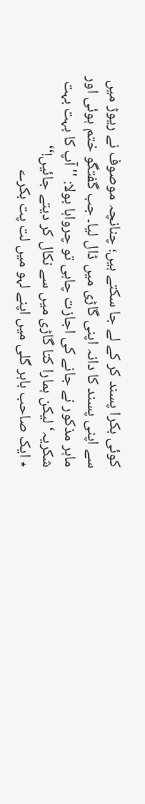کوئی بکرا پسند کر کے لے جا سکتے ہیں؛ چنانچہ موصوف نے ریوڑ میں سے اپنی پسند کا دانہ اپنی گاڑی میں ڈال لیا۔ جب گفتگو ختم ہوئی اور ماہر مذکور نے جانے کی اجازت چاہی تو چرواہا بولا: ''آپ کا بہت بہت شکریہ‘ لیکن ہمارا کتا گاڑی میں سے نکال کر دیتے جائیں!‘‘
٭ ایک صاحب باہر گلی میں اپنے لہو میں لت پت بکرے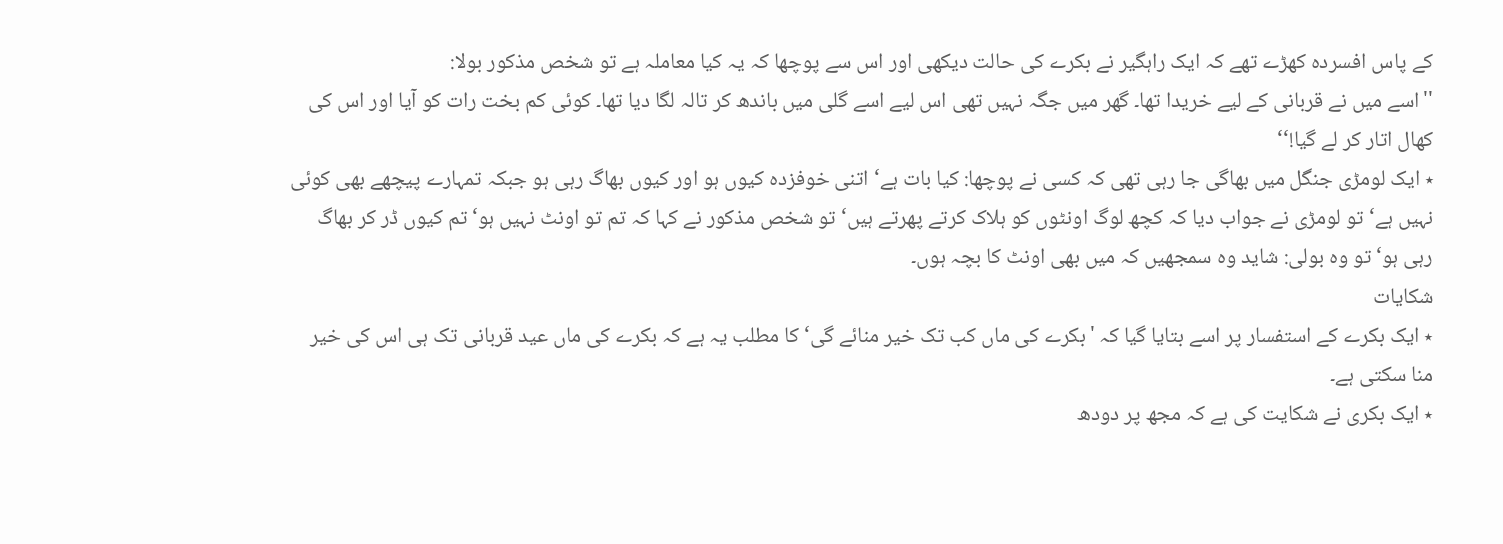کے پاس افسردہ کھڑے تھے کہ ایک راہگیر نے بکرے کی حالت دیکھی اور اس سے پوچھا کہ یہ کیا معاملہ ہے تو شخص مذکور بولا:
''اسے میں نے قربانی کے لیے خریدا تھا۔ گھر میں جگہ نہیں تھی اس لیے اسے گلی میں باندھ کر تالہ لگا دیا تھا۔ کوئی کم بخت رات کو آیا اور اس کی کھال اتار کر لے گیا!‘‘
٭ ایک لومڑی جنگل میں بھاگی جا رہی تھی کہ کسی نے پوچھا: کیا بات ہے‘ اتنی خوفزدہ کیوں ہو اور کیوں بھاگ رہی ہو جبکہ تمہارے پیچھے بھی کوئی نہیں ہے‘ تو لومڑی نے جواب دیا کہ کچھ لوگ اونٹوں کو ہلاک کرتے پھرتے ہیں‘ تو شخص مذکور نے کہا کہ تم تو اونٹ نہیں ہو‘ تم کیوں ڈر کر بھاگ رہی ہو‘ تو وہ بولی: شاید وہ سمجھیں کہ میں بھی اونٹ کا بچہ ہوں۔
شکایات
٭ ایک بکرے کے استفسار پر اسے بتایا گیا کہ 'بکرے کی ماں کب تک خیر منائے گی‘ کا مطلب یہ ہے کہ بکرے کی ماں عید قربانی تک ہی اس کی خیر منا سکتی ہے۔
٭ ایک بکری نے شکایت کی ہے کہ مجھ پر دودھ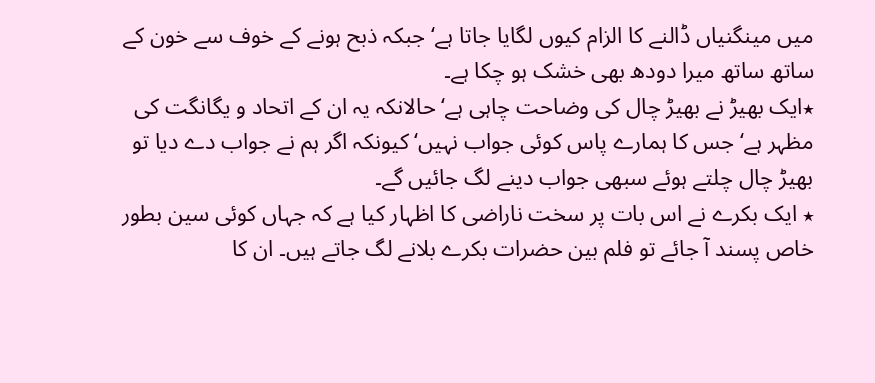میں مینگنیاں ڈالنے کا الزام کیوں لگایا جاتا ہے‘ جبکہ ذبح ہونے کے خوف سے خون کے ساتھ ساتھ میرا دودھ بھی خشک ہو چکا ہے۔
٭ایک بھیڑ نے بھیڑ چال کی وضاحت چاہی ہے‘ حالانکہ یہ ان کے اتحاد و یگانگت کی مظہر ہے‘ جس کا ہمارے پاس کوئی جواب نہیں‘ کیونکہ اگر ہم نے جواب دے دیا تو بھیڑ چال چلتے ہوئے سبھی جواب دینے لگ جائیں گے۔
٭ ایک بکرے نے اس بات پر سخت ناراضی کا اظہار کیا ہے کہ جہاں کوئی سین بطور خاص پسند آ جائے تو فلم بین حضرات بکرے بلانے لگ جاتے ہیں۔ ان کا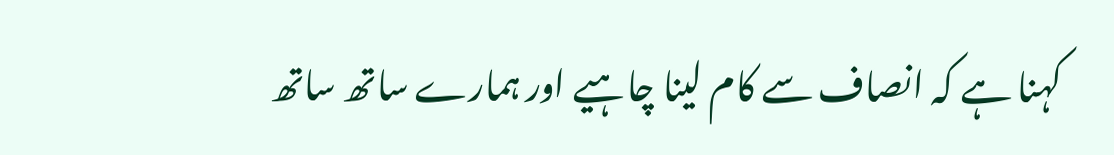کہنا ہے کہ انصاف سے کام لینا چاہیے اور ہمارے ساتھ ساتھ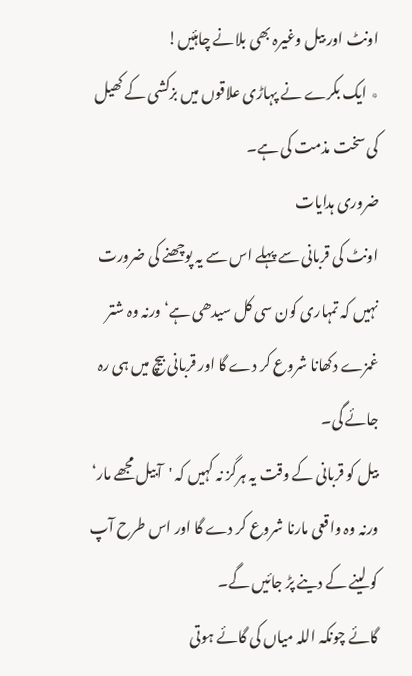اونٹ اور بیل وغیرہ بھی بلانے چاہئیں!
٭ ایک بکرے نے پہاڑی علاقوں میں بزکشی کے کھیل کی سخت مذمت کی ہے۔
ضروری ہدایات
اونٹ کی قربانی سے پہلے اس سے یہ پوچھنے کی ضرورت نہیں کہ تمہاری کون سی کل سیدھی ہے‘ ورنہ وہ شتر غمزے دکھانا شروع کر دے گا اور قربانی بیچ میں ہی رہ جائے گی۔
بیل کو قربانی کے وقت یہ ہرگز نہ کہیں کہ 'آبیل مجھے مار‘ ورنہ وہ واقعی مارنا شروع کر دے گا اور اس طرح آپ کو لینے کے دینے پڑ جائیں گے۔
گائے چونکہ اللہ میاں کی گائے ہوتی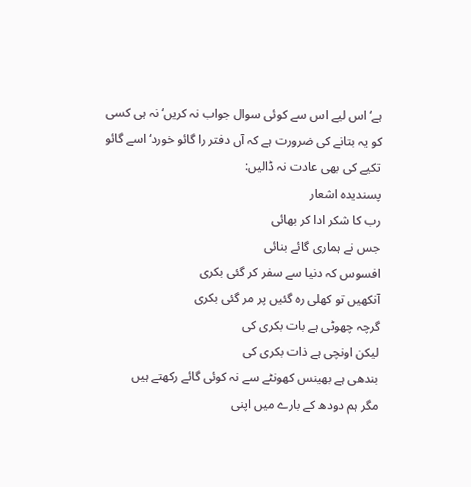ہے‘ اس لیے اس سے کوئی سوال جواب نہ کریں‘ نہ ہی کسی کو یہ بتانے کی ضرورت ہے کہ آں دفتر را گائو خورد‘ اسے گائو تکیے کی بھی عادت نہ ڈالیں:
پسندیدہ اشعار
رب کا شکر ادا کر بھائی
جس نے ہماری گائے بنائی
افسوس کہ دنیا سے سفر کر گئی بکری
آنکھیں تو کھلی رہ گئیں پر مر گئی بکری
گرچہ چھوٹی ہے بات بکری کی
لیکن اونچی ہے ذات بکری کی
بندھی ہے بھینس کھونٹے سے نہ کوئی گائے رکھتے ہیں
مگر ہم دودھ کے بارے میں اپنی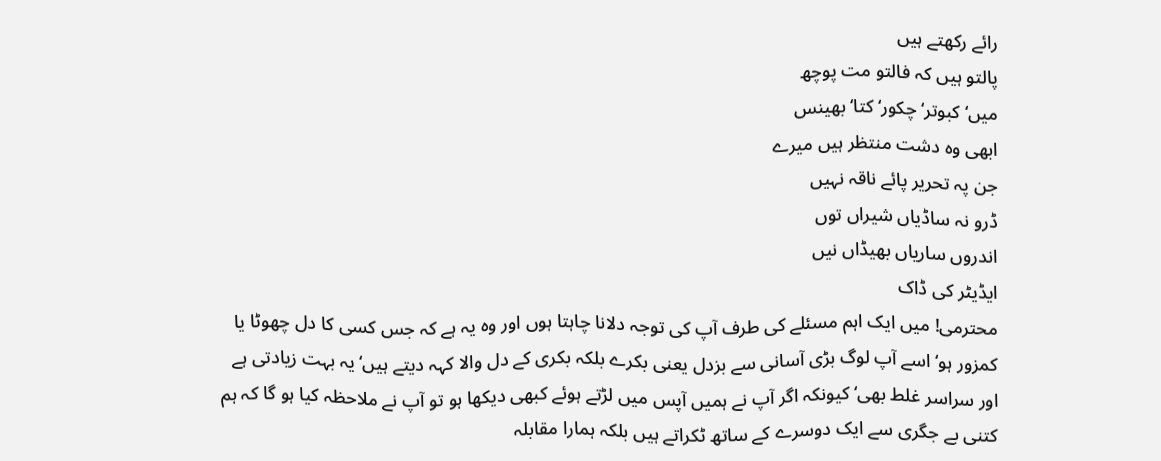رائے رکھتے ہیں
پالتو ہیں کہ فالتو مت پوچھ
میں‘ کبوتر‘ چکور‘ کتا‘ بھینس
ابھی وہ دشت منتظر ہیں میرے
جن پہ تحریر پائے ناقہ نہیں
ڈرو نہ ساڈیاں شیراں توں
اندروں ساریاں بھیڈاں نیں
ایڈیٹر کی ڈاک
محترمی! میں ایک اہم مسئلے کی طرف آپ کی توجہ دلانا چاہتا ہوں اور وہ یہ ہے کہ جس کسی کا دل چھوٹا یا کمزور ہو‘ اسے آپ لوگ بڑی آسانی سے بزدل یعنی بکرے بلکہ بکری کے دل والا کہہ دیتے ہیں‘ یہ بہت زیادتی ہے اور سراسر غلط بھی‘ کیونکہ اگر آپ نے ہمیں آپس میں لڑتے ہوئے کبھی دیکھا ہو تو آپ نے ملاحظہ کیا ہو گا کہ ہم کتنی بے جگری سے ایک دوسرے کے ساتھ ٹکراتے ہیں بلکہ ہمارا مقابلہ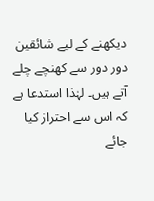دیکھنے کے لیے شائقین دور دور سے کھنچے چلے آتے ہیں۔ لہٰذا استدعا ہے کہ اس سے احتراز کیا جائے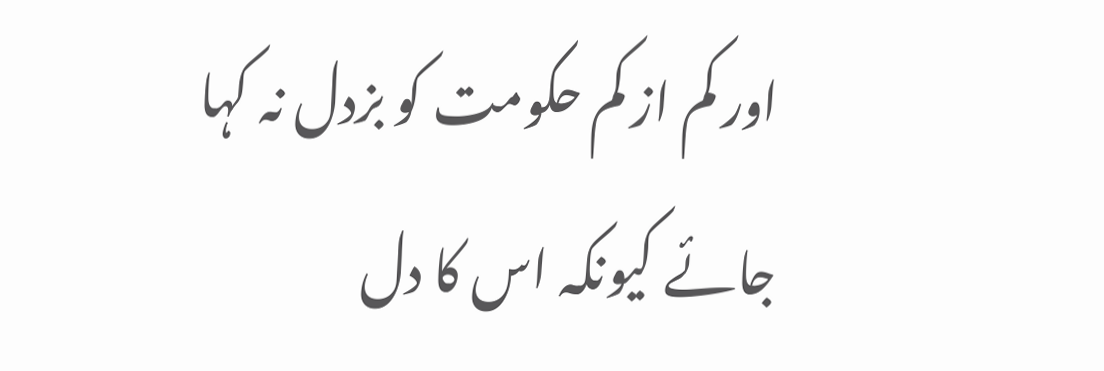اور کم از کم حکومت کو بزدل نہ کہا جائے کیونکہ اس کا دل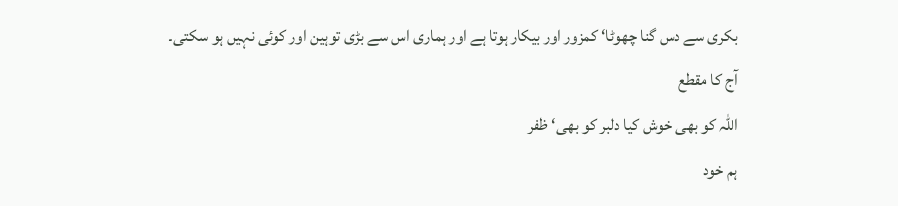بکری سے دس گنا چھوٹا‘ کمزور اور بیکار ہوتا ہے اور ہماری اس سے بڑی توہین اور کوئی نہیں ہو سکتی۔
آج کا مقطع
اللہ کو بھی خوش کیا دلبر کو بھی‘ ظفر
ہم خود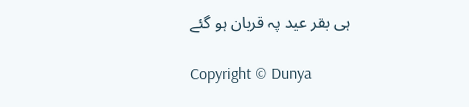ہی بقر عید پہ قربان ہو گئے

Copyright © Dunya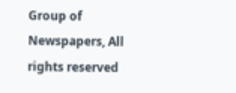Group of Newspapers, All rights reserved